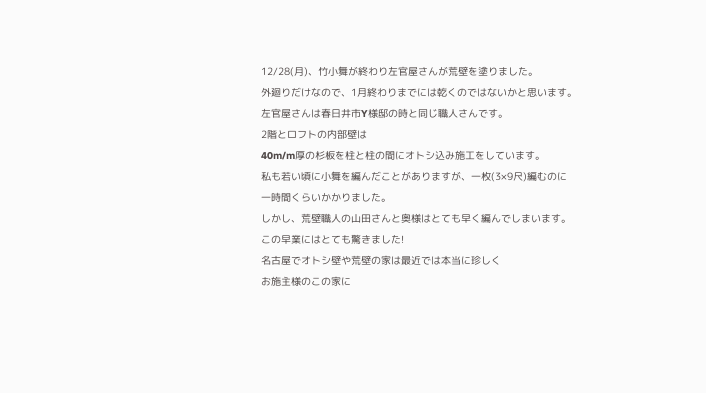12/28(月)、竹小舞が終わり左官屋さんが荒壁を塗りました。
外廻りだけなので、1月終わりまでには乾くのではないかと思います。
左官屋さんは春日井市Y様邸の時と同じ職人さんです。
2階とロフトの内部壁は
40m/m厚の杉板を柱と柱の間にオトシ込み施工をしています。
私も若い頃に小舞を編んだことがありますが、一枚(3×9尺)編むのに
一時間くらいかかりました。
しかし、荒壁職人の山田さんと奥様はとても早く編んでしまいます。
この早業にはとても驚きました!
名古屋でオトシ壁や荒壁の家は最近では本当に珍しく
お施主様のこの家に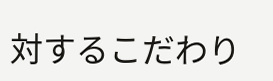対するこだわり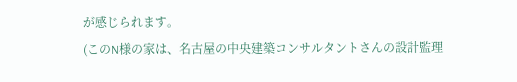が感じられます。
(このN様の家は、名古屋の中央建築コンサルタントさんの設計監理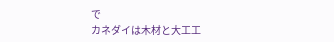で
カネダイは木材と大工工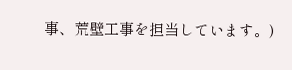事、荒壁工事を担当しています。)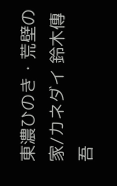東濃ひのき・荒壁の家/カネダイ 鈴木傳吾